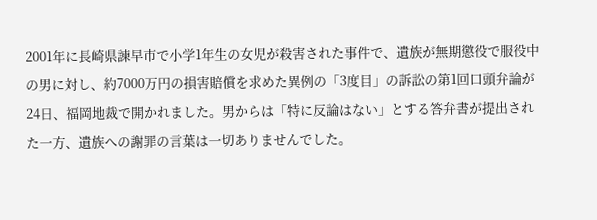2001年に長崎県諫早市で小学1年生の女児が殺害された事件で、遺族が無期懲役で服役中の男に対し、約7000万円の損害賠償を求めた異例の「3度目」の訴訟の第1回口頭弁論が24日、福岡地裁で開かれました。男からは「特に反論はない」とする答弁書が提出された一方、遺族への謝罪の言葉は一切ありませんでした。